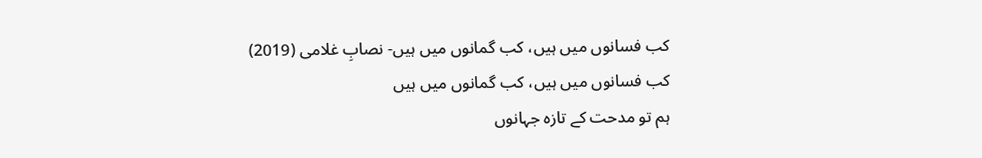کب فسانوں میں ہیں، کب گمانوں میں ہیں- نصابِ غلامی (2019)
کب فسانوں میں ہیں، کب گمانوں میں ہیں
ہم تو مدحت کے تازہ جہانوں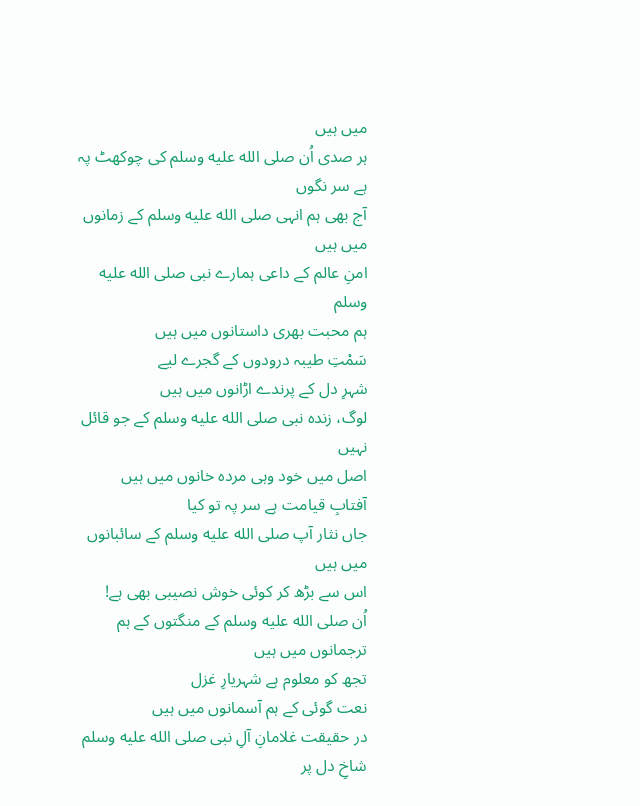میں ہیں
ہر صدی اُن صلى الله عليه وسلم کی چوکھٹ پہ ہے سر نگوں
آج بھی ہم انہی صلى الله عليه وسلم کے زمانوں میں ہیں
امنِ عالم کے داعی ہمارے نبی صلى الله عليه وسلم
ہم محبت بھری داستانوں میں ہیں
سَمْتِ طیبہ درودوں کے گجرے لیے
شہرِ دل کے پرندے اڑانوں میں ہیں
لوگ، زندہ نبی صلى الله عليه وسلم کے جو قائل نہیں
اصل میں خود وہی مردہ خانوں میں ہیں
آفتابِ قیامت ہے سر پہ تو کیا
جاں نثار آپ صلى الله عليه وسلم کے سائبانوں میں ہیں
اس سے بڑھ کر کوئی خوش نصیبی بھی ہے!
اُن صلى الله عليه وسلم کے منگتوں کے ہم ترجمانوں میں ہیں
تجھ کو معلوم ہے شہریارِ غزل
نعت گوئی کے ہم آسمانوں میں ہیں
در حقیقت غلامانِ آلِ نبی صلى الله عليه وسلم
شاخِ دل پر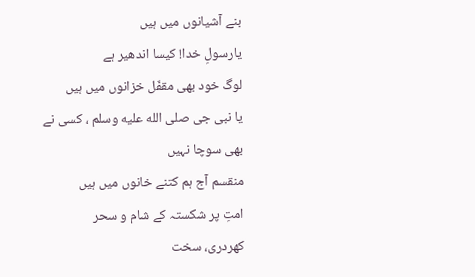بنے آشیانوں میں ہیں
یارسولِ خدا! کیسا اندھیر ہے
لوگ خود بھی مقفّل خزانوں میں ہیں
یا نبی جی صلى الله عليه وسلم ، کسی نے بھی سوچا نہیں
منقسم آج ہم کتنے خانوں میں ہیں
امتِ پر شکستہ کے شام و سحر
کھردری، سخت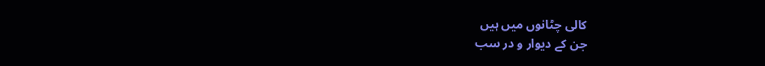کالی چٹانوں میں ہیں
جن کے دیوار و در سب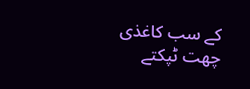کے سب کاغذی
چھت ٹپکتے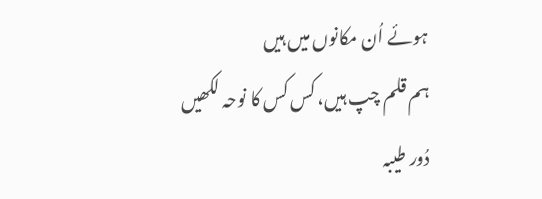ہوئے اُن مکانوں میں ہیں
ہم قلم چپ ہیں، کس کس کا نوحہ لکھیں
دُور طیبہ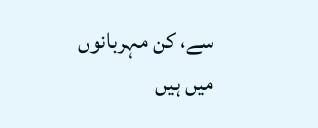سے، کن مہربانوں میں ہیں